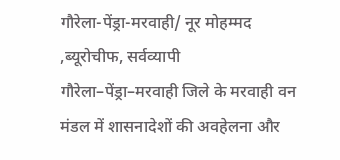गौरेला-पेंड्रा-मरवाही/ नूर मोहम्मद ,ब्यूरोचीफ, सर्वव्यापी
गौरेला–पेंड्रा–मरवाही जिले के मरवाही वन मंडल में शासनादेशों की अवहेलना और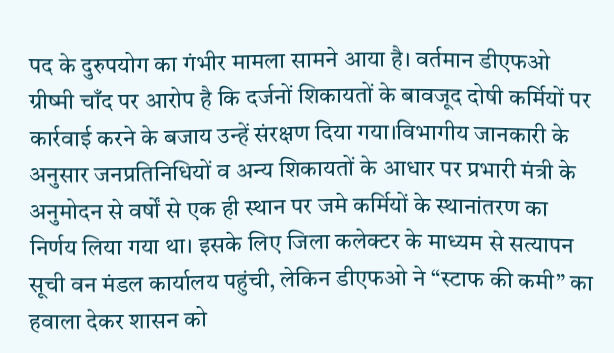पद के दुरुपयोग का गंभीर मामला सामने आया है। वर्तमान डीएफओ ग्रीष्मी चाँद पर आरोप है कि दर्जनों शिकायतों के बावजूद दोषी कर्मियों पर कार्रवाई करने के बजाय उन्हें संरक्षण दिया गया।विभागीय जानकारी के अनुसार जनप्रतिनिधियों व अन्य शिकायतों के आधार पर प्रभारी मंत्री के अनुमोदन से वर्षों से एक ही स्थान पर जमे कर्मियों के स्थानांतरण का निर्णय लिया गया था। इसके लिए जिला कलेक्टर के माध्यम से सत्यापन सूची वन मंडल कार्यालय पहुंची, लेकिन डीएफओ ने “स्टाफ की कमी” का हवाला देकर शासन को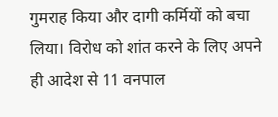गुमराह किया और दागी कर्मियों को बचा लिया। विरोध को शांत करने के लिए अपने ही आदेश से 11 वनपाल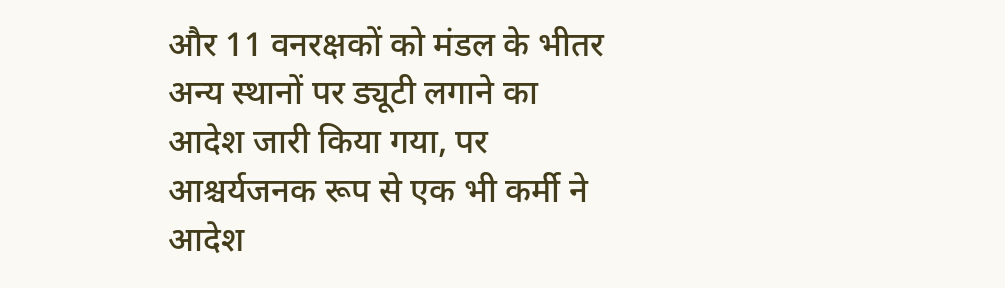और 11 वनरक्षकों को मंडल के भीतर अन्य स्थानों पर ड्यूटी लगाने का आदेश जारी किया गया, पर आश्चर्यजनक रूप से एक भी कर्मी ने आदेश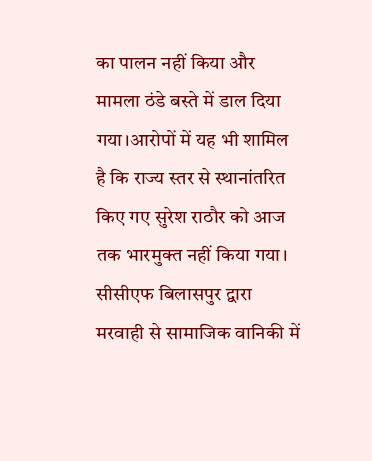का पालन नहीं किया और मामला ठंडे बस्ते में डाल दिया गया।आरोपों में यह भी शामिल है कि राज्य स्तर से स्थानांतरित किए गए सुरेश राठौर को आज तक भारमुक्त नहीं किया गया। सीसीएफ बिलासपुर द्वारा मरवाही से सामाजिक वानिकी में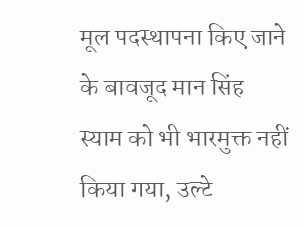मूल पदस्थापना किए जाने के बावजूद मान सिंह स्याम को भी भारमुक्त नहीं किया गया, उल्टे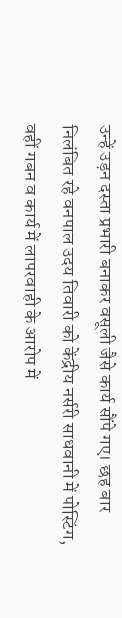उन्हें उड़न दस्ता प्रभारी बनाकर वसूली जैसे कार्य सौंपे गए। छह बार निलंबित रहे वनपाल उदय तिवारी को केंद्रीय नर्सरी साधवानी में पोस्टिंग, वहीं गबन व कार्य में लापरवाही के आरोप में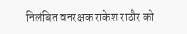निलंबित वनरक्षक राकेश राठौर को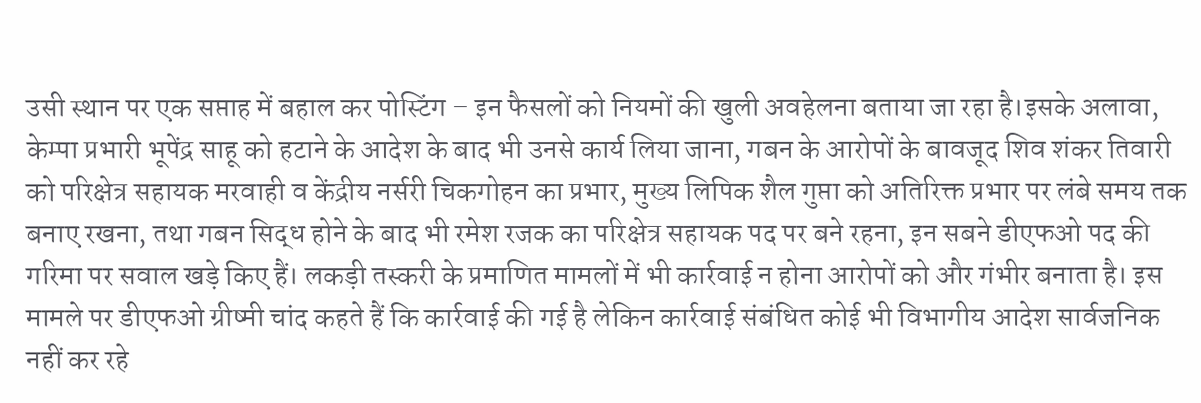उसी स्थान पर एक सप्ताह में बहाल कर पोस्टिंग – इन फैसलों को नियमों की खुली अवहेलना बताया जा रहा है।इसके अलावा, केम्पा प्रभारी भूपेंद्र साहू को हटाने के आदेश के बाद भी उनसे कार्य लिया जाना, गबन के आरोपों के बावजूद शिव शंकर तिवारी को परिक्षेत्र सहायक मरवाही व केंद्रीय नर्सरी चिकगोहन का प्रभार, मुख्य लिपिक शैल गुप्ता को अतिरिक्त प्रभार पर लंबे समय तक बनाए रखना, तथा गबन सिद्ध होने के बाद भी रमेश रजक का परिक्षेत्र सहायक पद पर बने रहना, इन सबने डीएफओ पद की गरिमा पर सवाल खड़े किए हैं। लकड़ी तस्करी के प्रमाणित मामलों में भी कार्रवाई न होना आरोपों को और गंभीर बनाता है। इस मामले पर डीएफओ ग्रीष्मी चांद कहते हैं कि कार्रवाई की गई है लेकिन कार्रवाई संबंधित कोई भी विभागीय आदेश सार्वजनिक नहीं कर रहे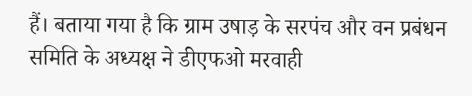हैं। बताया गया है कि ग्राम उषाड़ के सरपंच और वन प्रबंधन समिति के अध्यक्ष ने डीएफओ मरवाही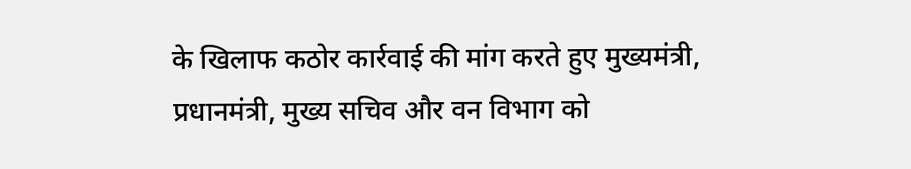के खिलाफ कठोर कार्रवाई की मांग करते हुए मुख्यमंत्री, प्रधानमंत्री, मुख्य सचिव और वन विभाग को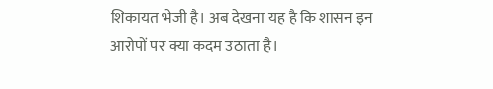शिकायत भेजी है। अब देखना यह है कि शासन इन आरोपों पर क्या कदम उठाता है।